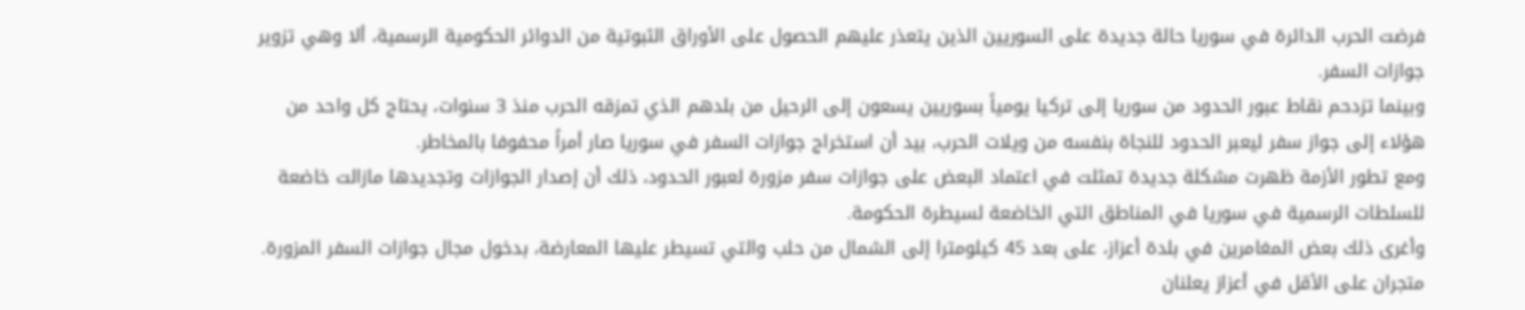فرضت الحرب الدائرة في سوريا حالة جديدة على السوريين الذين يتعذر عليهم الحصول على الأوراق الثبوتية من الدوائر الحكومية الرسمية، ألا وهي تزوير جوازات السفر.
وبينما تزدحم نقاط عبور الحدود من سوريا إلى تركيا يومياً بسوريين يسعون إلى الرحيل من بلدهم الذي تمزقه الحرب منذ 3 سنوات، يحتاج كل واحد من هؤلاء إلى جواز سفر ليعبر الحدود للنجاة بنفسه من ويلات الحرب، بيد أن استخراج جوازات السفر في سوريا صار أمراً محفوفا بالمخاطر.
ومع تطور الأزمة ظهرت مشكلة جديدة تمثلت في اعتماد البعض على جوازات سفر مزورة لعبور الحدود، ذلك أن إصدار الجوازات وتجديدها مازالت خاضعة للسلطات الرسمية في سوريا في المناطق التي الخاضعة لسيطرة الحكومة.
وأغرى ذلك بعض المغامرين في بلدة أعزاز، على بعد 45 كيلومترا إلى الشمال من حلب والتي تسيطر عليها المعارضة، بدخول مجال جوازات السفر المزورة.
متجران على الأقل في أعزاز يعلنان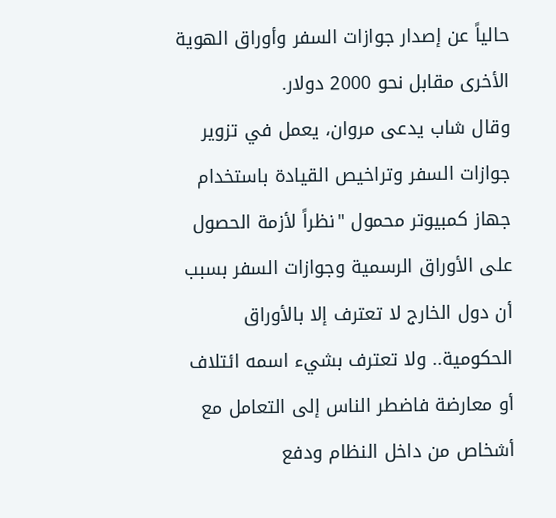حالياً عن إصدار جوازات السفر وأوراق الهوية الأخرى مقابل نحو 2000 دولار.
وقال شاب يدعى مروان، يعمل في تزوير جوازات السفر وتراخيص القيادة باستخدام جهاز كمبيوتر محمول "نظراً لأزمة الحصول على الأوراق الرسمية وجوازات السفر بسبب أن دول الخارج لا تعترف إلا بالأوراق الحكومية.. ولا تعترف بشيء اسمه ائتلاف أو معارضة فاضطر الناس إلى التعامل مع أشخاص من داخل النظام ودفع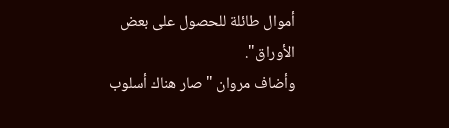أموال طائلة للحصول على بعض الأوراق".
وأضاف مروان "صار هناك أسلوب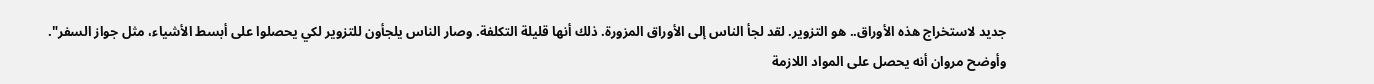جديد لاستخراج هذه الأوراق.. هو التزوير. لقد لجأ الناس إلى الأوراق المزورة. ذلك أنها قليلة التكلفة. وصار الناس يلجأون للتزوير لكي يحصلوا على أبسط الأشياء، مثل جواز السفر".
وأوضح مروان أنه يحصل على المواد اللازمة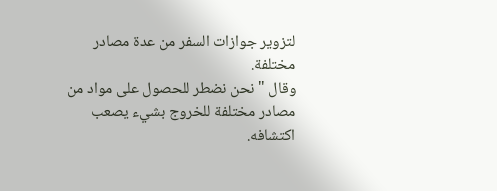لتزوير جوازات السفر من عدة مصادر مختلفة.
وقال "نحن نضطر للحصول على مواد من مصادر مختلفة للخروج بشيء يصعب اكتشافه.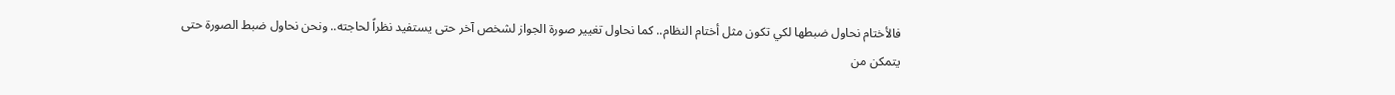فالأختام نحاول ضبطها لكي تكون مثل أختام النظام.. كما نحاول تغيير صورة الجواز لشخص آخر حتى يستفيد نظراً لحاجته.. ونحن نحاول ضبط الصورة حتى يتمكن من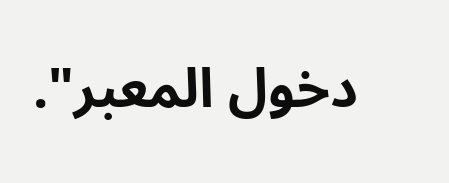دخول المعبر".